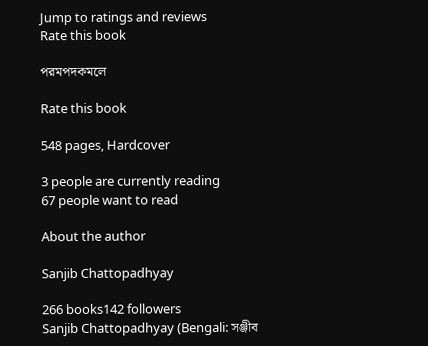Jump to ratings and reviews
Rate this book

পরমপদকমলে

Rate this book

548 pages, Hardcover

3 people are currently reading
67 people want to read

About the author

Sanjib Chattopadhyay

266 books142 followers
Sanjib Chattopadhyay (Bengali: সঞ্জীব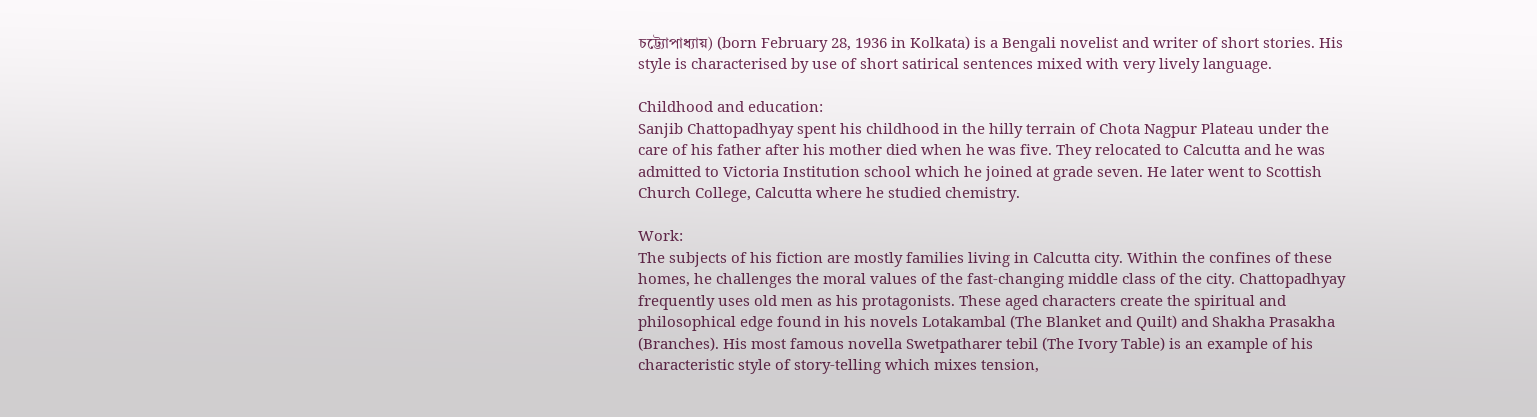চট্ট্যোপাধ্যায়) (born February 28, 1936 in Kolkata) is a Bengali novelist and writer of short stories. His style is characterised by use of short satirical sentences mixed with very lively language.

Childhood and education:
Sanjib Chattopadhyay spent his childhood in the hilly terrain of Chota Nagpur Plateau under the care of his father after his mother died when he was five. They relocated to Calcutta and he was admitted to Victoria Institution school which he joined at grade seven. He later went to Scottish Church College, Calcutta where he studied chemistry.

Work:
The subjects of his fiction are mostly families living in Calcutta city. Within the confines of these homes, he challenges the moral values of the fast-changing middle class of the city. Chattopadhyay frequently uses old men as his protagonists. These aged characters create the spiritual and philosophical edge found in his novels Lotakambal (The Blanket and Quilt) and Shakha Prasakha (Branches). His most famous novella Swetpatharer tebil (The Ivory Table) is an example of his characteristic style of story-telling which mixes tension,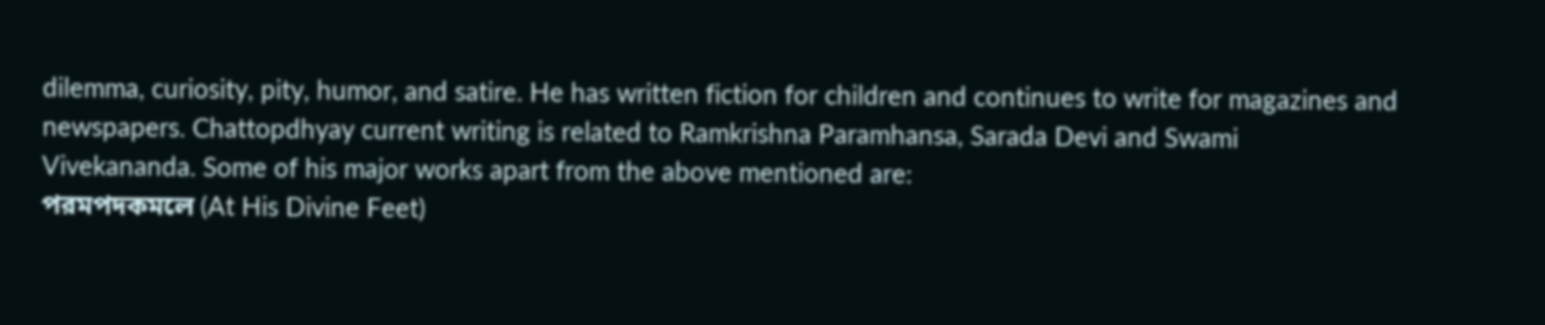dilemma, curiosity, pity, humor, and satire. He has written fiction for children and continues to write for magazines and newspapers. Chattopdhyay current writing is related to Ramkrishna Paramhansa, Sarada Devi and Swami Vivekananda. Some of his major works apart from the above mentioned are:
পরমপদকমলে (At His Divine Feet)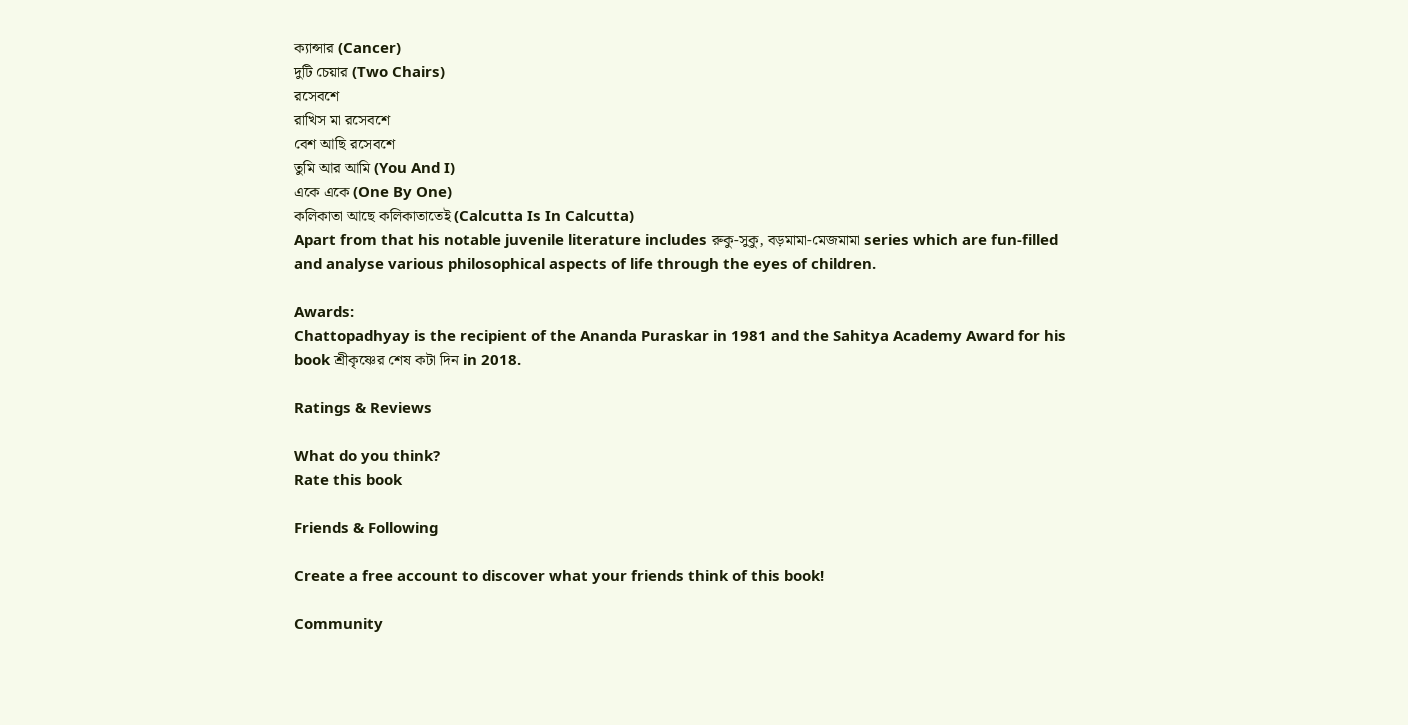ক্যান্সার (Cancer)
দুটি চেয়ার (Two Chairs)
রসেবশে
রাখিস মা রসেবশে
বেশ আছি রসেবশে
তুমি আর আমি (You And I)
একে একে (One By One)
কলিকাতা আছে কলিকাতাতেই (Calcutta Is In Calcutta)
Apart from that his notable juvenile literature includes রুকু-সুকু, বড়মামা-মেজমামা series which are fun-filled and analyse various philosophical aspects of life through the eyes of children.

Awards:
Chattopadhyay is the recipient of the Ananda Puraskar in 1981 and the Sahitya Academy Award for his book শ্রীকৃষ্ণের শেষ কটা দিন in 2018.

Ratings & Reviews

What do you think?
Rate this book

Friends & Following

Create a free account to discover what your friends think of this book!

Community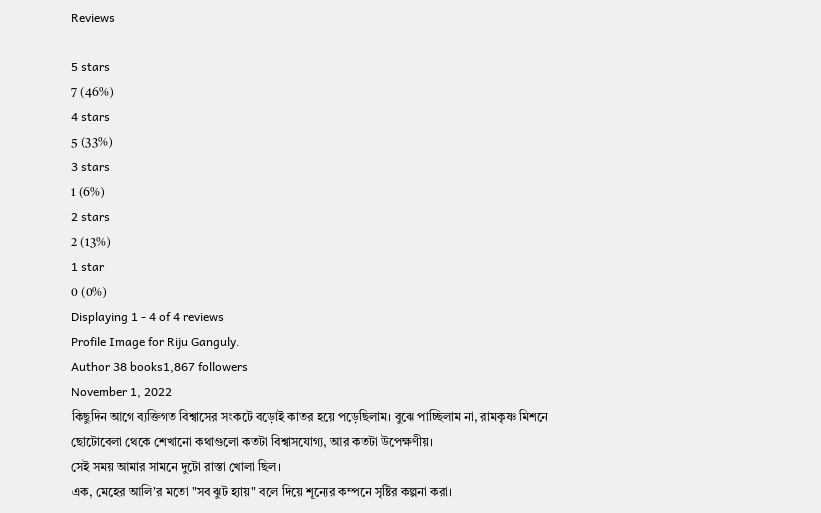Reviews

5 stars
7 (46%)
4 stars
5 (33%)
3 stars
1 (6%)
2 stars
2 (13%)
1 star
0 (0%)
Displaying 1 - 4 of 4 reviews
Profile Image for Riju Ganguly.
Author 38 books1,867 followers
November 1, 2022
কিছুদিন আগে ব্যক্তিগত বিশ্বাসের সংকটে বড়োই কাতর হয়ে পড়েছিলাম। বুঝে পাচ্ছিলাম না, রামকৃষ্ণ মিশনে ছোটোবেলা থেকে শেখানো কথাগুলো কতটা বিশ্বাসযোগ্য, আর কতটা উপেক্ষণীয়।
সেই সময় আমার সামনে দুটো রাস্তা খোলা ছিল।
এক, মেহের আলি'র মতো "সব ঝুট হ্যায়" বলে দিয়ে শূন্যের কম্পনে সৃষ্টির কল্পনা করা।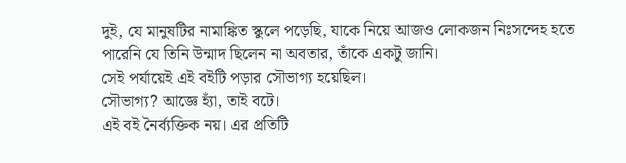দুই, যে মানুষটির নামাঙ্কিত স্কুলে পড়েছি, যাকে নিয়ে আজও লোকজন নিঃসন্দেহ হতে পারেনি যে তিনি উন্মাদ ছিলেন না অবতার, তাঁকে একটু জানি।
সেই পর্যায়েই এই বইটি পড়ার সৌভাগ্য হয়েছিল।
সৌভাগ্য? আজ্ঞে হ্যাঁ, তাই বটে।
এই বই নৈর্ব্যক্তিক নয়। এর প্রতিটি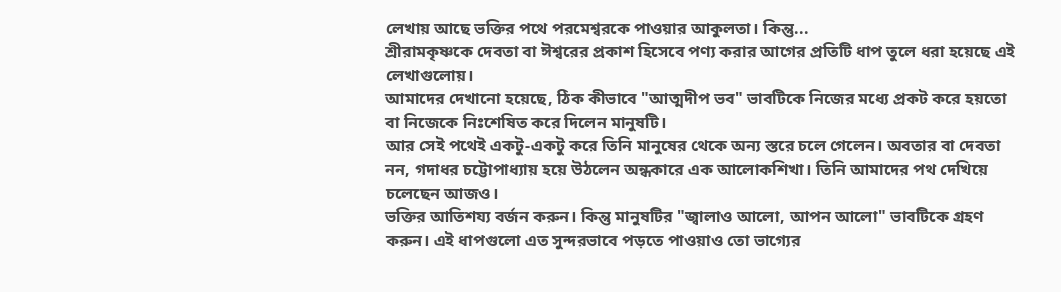লেখায় আছে ভক্তির পথে পরমেশ্বরকে পাওয়ার আকুলতা। কিন্তু...
শ্রীরামকৃষ্ণকে দেবতা বা ঈশ্বরের প্রকাশ হিসেবে পণ্য করার আগের প্রতিটি ধাপ তুলে ধরা হয়েছে এই লেখাগুলোয়।
আমাদের দেখানো হয়েছে, ঠিক কীভাবে "আত্মদীপ ভব" ভাবটিকে নিজের মধ্যে প্রকট করে হয়তো বা নিজেকে নিঃশেষিত করে দিলেন মানুষটি।
আর সেই পথেই একটু-একটু করে তিনি মানুষের থেকে অন্য স্তরে চলে গেলেন। অবতার বা দেবতা নন, গদাধর চট্টোপাধ্যায় হয়ে উঠলেন অন্ধকারে এক আলোকশিখা। তিনি আমাদের পথ দেখিয়ে চলেছেন আজও।
ভক্তির আতিশয্য বর্জন করুন। কিন্তু মানুষটির "জ্বালাও আলো, আপন আলো" ভাবটিকে গ্রহণ করুন। এই ধাপগুলো এত সুন্দরভাবে পড়তে পাওয়াও তো ভাগ্যের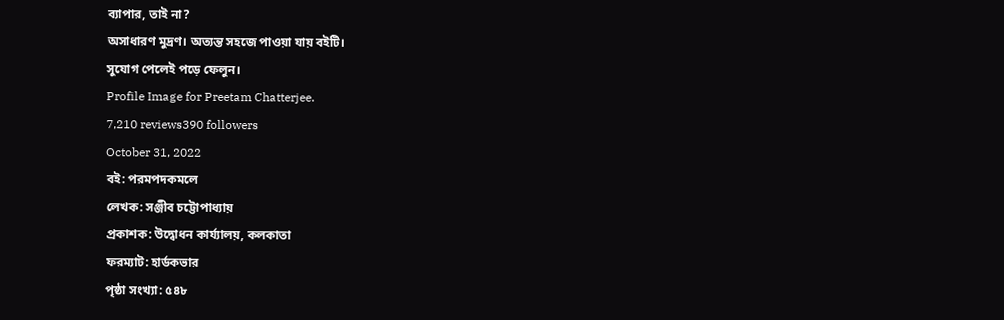ব্যাপার, তাই না?
অসাধারণ মুদ্রণ। অত্যন্ত সহজে পাওয়া যায় বইটি।
সুযোগ পেলেই পড়ে ফেলুন।
Profile Image for Preetam Chatterjee.
7,210 reviews390 followers
October 31, 2022
বই: পরমপদকমলে
লেখক: সঞ্জীব চট্টোপাধ্যায়
প্রকাশক: উদ্বোধন কার্য্যালয়, কলকাতা
ফরম্যাট: হার্ডকভার
পৃষ্ঠা সংখ্যা: ৫৪৮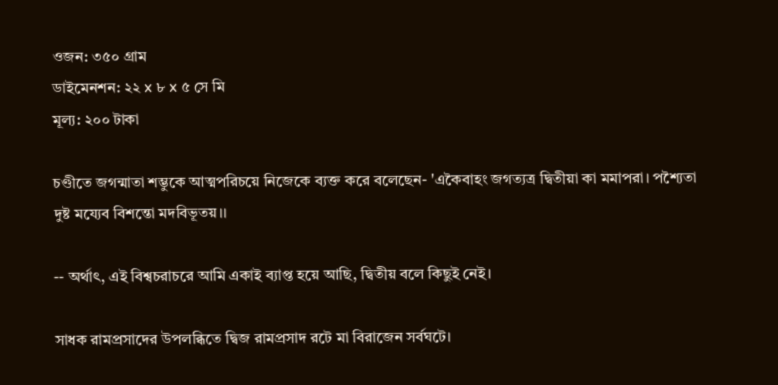ওজন: ৩৫০ গ্রাম
ডাইমেনশন: ২২ x ৮ x ৫ সে মি
মূল্য: ২০০ টাকা

চণ্ডীতে জগন্মাতা শম্ভুকে আত্মপরিচয়ে নিজেকে ব্যক্ত করে বলেছেন- 'একৈবাহং জগত্যত্র দ্বিতীয়া কা মমাপরা। পশ্যৈতা দুষ্ট ময্যেব বিশন্তো মদবিভূতয়।।

-- অর্থাৎ, এই বিশ্বচরাচরে আমি একাই ব্যাপ্ত হয়ে আছি, দ্বিতীয় বলে কিছুই নেই।

সাধক রামপ্রসাদের উপলব্ধিতে দ্বিজ রামপ্রসাদ রটে মা বিরাজেন সর্বঘটে।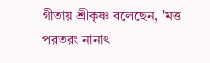গীতায় শ্রীকৃষ্ণ বলেছেন, 'মত্ত পরতরং নানাৎ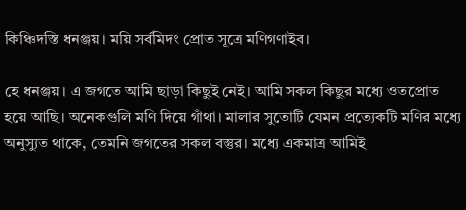কিঞ্চিদস্তি ধনঞ্জয়। ময়ি সর্বমিদং প্রোত‍ সূত্রে মণিগণাইব।

হে ধনঞ্জয়। এ জগতে আমি ছাড়া কিছুই নেই। আমি সকল কিছুর মধ্যে ওতপ্রোত হয়ে আছি। অনেকগুলি মণি দিয়ে গাঁথা। মালার সুতোটি যেমন প্রত্যেকটি মণির মধ্যে অনুস্যুত থাকে, তেমনি জগতের সকল বস্তুর। মধ্যে একমাত্র আমিই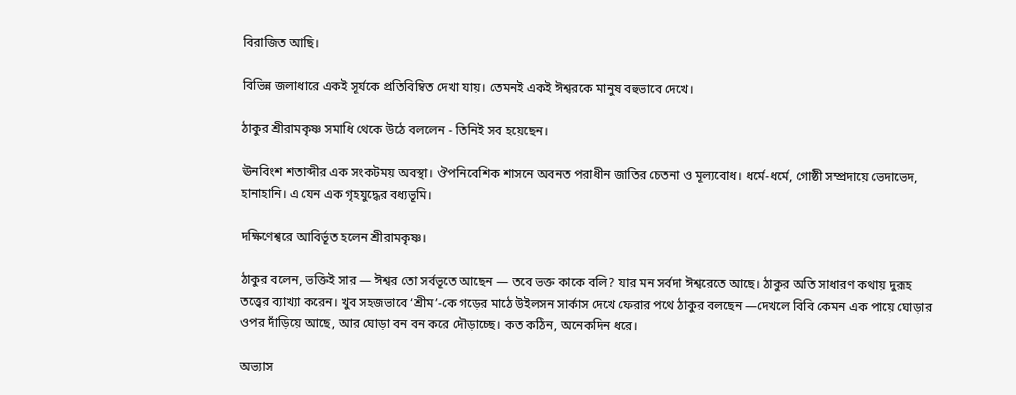বিরাজিত আছি।

বিভিন্ন জলাধারে একই সূর্যকে প্রতিবিম্বিত দেখা যায়। তেমনই একই ঈশ্বরকে মানুষ বহুভাবে দেখে।

ঠাকুর শ্রীরামকৃষ্ণ সমাধি থেকে উঠে বললেন - তিনিই সব হয়েছেন।

ঊনবিংশ শতাব্দীর এক সংকটময় অবস্থা। ঔপনিবেশিক শাসনে অবনত পরাধীন জাতির চেতনা ও মূল্যবোধ। ধর্মে-ধর্মে, গোষ্ঠী সম্প্রদায়ে ভেদাভেদ, হানাহানি। এ যেন এক গৃহযুদ্ধের বধ্যভূমি।

দক্ষিণেশ্বরে আবির্ভূত হলেন শ্রীরামকৃষ্ণ।

ঠাকুর বলেন, ভক্তিই সার — ঈশ্বর তো সর্বভূতে আছেন — তবে ভক্ত কাকে বলি? যার মন সর্বদা ঈশ্বরেতে আছে। ঠাকুর অতি সাধারণ কথায় দুরূহ তত্ত্বের ব্যাখ্যা করেন। খুব সহজভাবে ‘শ্রীম’-কে গড়ের মাঠে উইলসন সার্কাস দেখে ফেরার পথে ঠাকুর বলছেন —দেখলে বিবি কেমন এক পায়ে ঘোড়ার ওপর দাঁড়িয়ে আছে, আর ঘোড়া বন বন করে দৌড়াচ্ছে। কত কঠিন, অনেকদিন ধরে।

অভ্যাস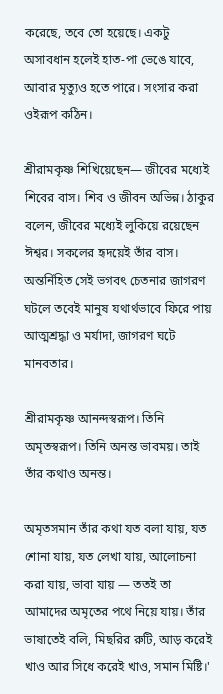করেছে, তবে তো হয়েছে। একটু অসাবধান হলেই হাত-পা ভেঙে যাবে, আবার মৃত্যুও হতে পারে। সংসার করা ওইরূপ কঠিন।

শ্রীরামকৃষ্ণ শিখিয়েছেন— জীবের মধ্যেই শিবের বাস। শিব ও জীবন অভিন্ন। ঠাকুর বলেন, জীবের মধ্যেই লুকিয়ে রয়েছেন ঈশ্বর। সকলের হৃদয়েই তাঁর বাস। অন্তর্নিহিত সেই ভগবৎ চেতনার জাগরণ ঘটলে তবেই মানুষ যথার্থভাবে ফিরে পায় আত্মশ্রদ্ধা ও মর্যাদা, জাগরণ ঘটে মানবতার।

শ্রীরামকৃষ্ণ আনন্দস্বরূপ। তিনি অমৃতস্বরূপ। তিনি অনন্ত ভাবময়। তাই তাঁর কথাও অনন্ত।

অমৃতসমান তাঁর কথা যত বলা যায়, যত শোনা যায়, যত লেখা যায়, আলোচনা করা যায়, ভাবা যায় — ততই তা আমাদের অমৃতের পথে নিয়ে যায়। তাঁর ভাষাতেই বলি, মিছরির রুটি, আড় করেই খাও আর সিধে করেই খাও, সমান মিষ্টি।'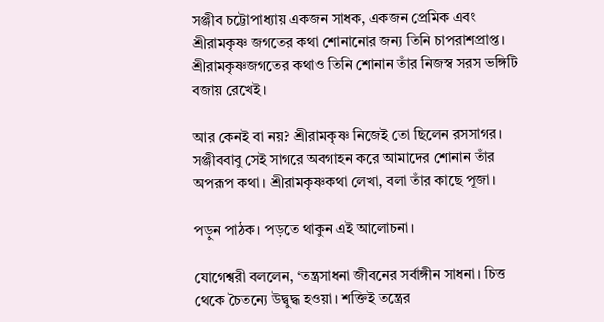সঞ্জীব চট্টোপাধ্যায় একজন সাধক, একজন প্রেমিক এবং শ্রীরামকৃষ্ণ জগতের কথা শোনানোর জন্য তিনি চাপরাশপ্রাপ্ত। শ্রীরামকৃষ্ণজগতের কথাও তিনি শোনান তাঁর নিজস্ব সরস ভঙ্গিটি বজায় রেখেই।

আর কেনই বা নয়? শ্রীরামকৃষ্ণ নিজেই তো ছিলেন রসসাগর। সঞ্জীববাবু সেই সাগরে অবগাহন করে আমাদের শোনান তাঁর অপরূপ কথা। শ্রীরামকৃষ্ণকথা লেখা, বলা তাঁর কাছে পূজা।

পড়ুন পাঠক। পড়তে থাকুন এই আলোচনা।

যোগেশ্বরী বললেন, ‘তন্ত্রসাধনা জীবনের সর্বাঙ্গীন সাধনা। চিত্ত থেকে চৈতন্যে উদ্বুদ্ধ হওয়া। শক্তিই তন্ত্রের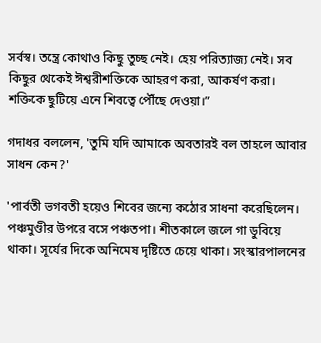সর্বস্ব। তন্ত্রে কোথাও কিছু তুচ্ছ নেই। হেয় পরিত্যাজ্য নেই। সব কিছুর থেকেই ঈশ্বরীশক্তিকে আহরণ করা, আকর্ষণ করা। শক্তিকে ছুটিয়ে এনে শিবত্বে পৌঁছে দেওয়া।”

গদাধর বললেন, 'তুমি যদি আমাকে অবতারই বল তাহলে আবার সাধন কেন?'

'পার্বতী ভগবতী হয়েও শিবের জন্যে কঠোর সাধনা করেছিলেন। পঞ্চমুণ্ডীর উপরে বসে পঞ্চতপা। শীতকালে জলে গা ডুবিয়ে থাকা। সূর্যের দিকে অনিমেষ দৃষ্টিতে চেয়ে থাকা। সংস্কারপালনের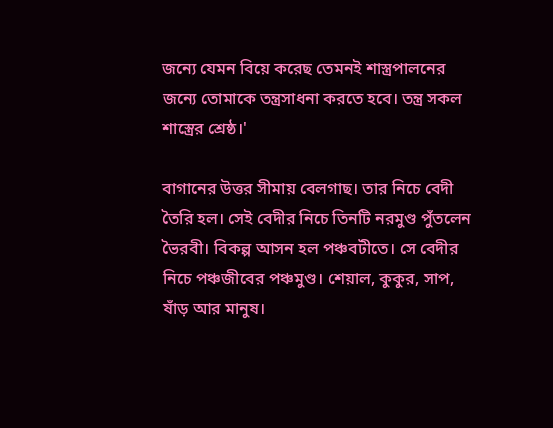জন্যে যেমন বিয়ে করেছ তেমনই শাস্ত্রপালনের জন্যে তোমাকে তন্ত্রসাধনা করতে হবে। তন্ত্র সকল শাস্ত্রের শ্রেষ্ঠ।'

বাগানের উত্তর সীমায় বেলগাছ। তার নিচে বেদী তৈরি হল। সেই বেদীর নিচে তিনটি নরমুণ্ড পুঁতলেন ভৈরবী। বিকল্প আসন হল পঞ্চবটীতে। সে বেদীর নিচে পঞ্চজীবের পঞ্চমুণ্ড। শেয়াল, কুকুর, সাপ, ষাঁড় আর মানুষ।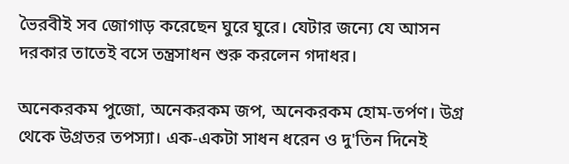ভৈরবীই সব জোগাড় করেছেন ঘুরে ঘুরে। যেটার জন্যে যে আসন দরকার তাতেই বসে তন্ত্রসাধন শুরু করলেন গদাধর।

অনেকরকম পুজো, অনেকরকম জপ, অনেকরকম হোম-তর্পণ। উগ্র থেকে উগ্রতর তপস্যা। এক-একটা সাধন ধরেন ও দু'তিন দিনেই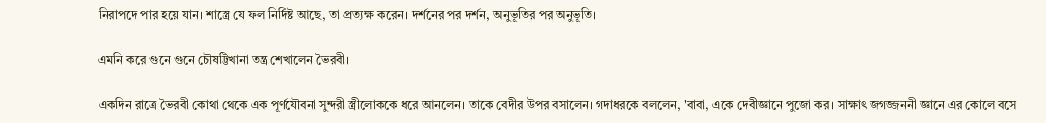নিরাপদে পার হয়ে যান। শাস্ত্রে যে ফল নির্দিষ্ট আছে, তা প্রত্যক্ষ করেন। দর্শনের পর দর্শন, অনুভূতির পর অনুভূতি।

এমনি করে গুনে গুনে চৌষট্টিখানা তন্ত্র শেখালেন ভৈরবী।

একদিন রাত্রে ভৈরবী কোথা থেকে এক পূর্ণযৌবনা সুন্দরী স্ত্রীলোককে ধরে আনলেন। তাকে বেদীর উপর বসালেন। গদাধরকে বললেন, 'বাবা, একে দেবীজ্ঞানে পুজো কর। সাক্ষাৎ জগজ্জননী জ্ঞানে এর কোলে বসে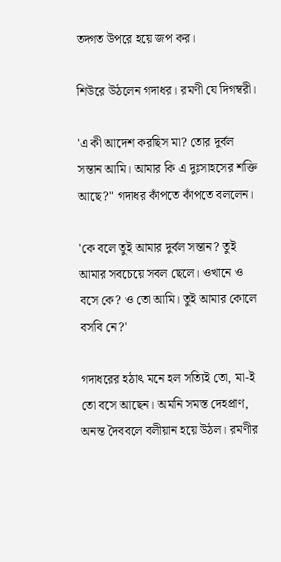তদ্গত উপরে হয়ে জপ কর।

শিউরে উঠলেন গদাধর। রমণী যে দিগম্বরী।

'এ কী আদেশ করছিস মা? তোর দুর্বল সন্তান আমি। আমার কি এ দুঃসাহসের শক্তি আছে?" গদাধর কাঁপতে কাঁপতে বললেন।

'কে বলে তুই আমার দুর্বল সন্তান? তুই আমার সবচেয়ে সবল ছেলে। ওখানে ও বসে কে? ও তো আমি। তুই আমার কোলে বসবি নে?'

গদাধরের হঠাৎ মনে হল সত্যিই তো, মা-ই তো বসে আছেন। অমনি সমস্ত দেহপ্রাণ, অনন্ত দৈববলে বলীয়ান হয়ে উঠল। রমণীর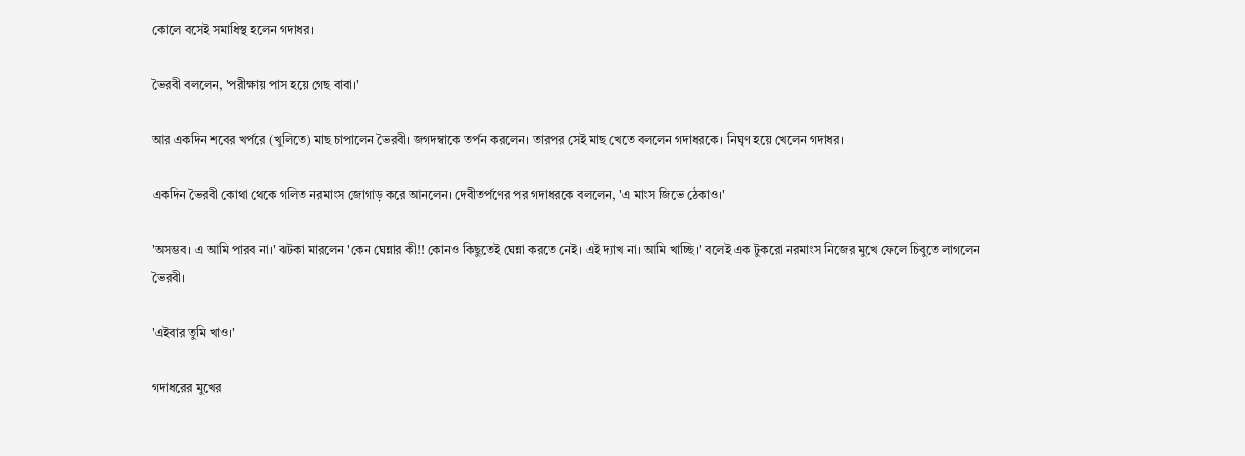কোলে বসেই সমাধিস্থ হলেন গদাধর।

ভৈরবী বললেন, 'পরীক্ষায় পাস হয়ে গেছ বাবা।'

আর একদিন শবের খর্পরে (খুলিতে) মাছ চাপালেন ভৈরবী। জগদম্বাকে তর্পন করলেন। তারপর সেই মাছ খেতে বললেন গদাধরকে। নিঘৃণ হয়ে খেলেন গদাধর।

একদিন ভৈরবী কোথা থেকে গলিত নরমাংস জোগাড় করে আনলেন। দেবীতর্পণের পর গদাধরকে বললেন, 'এ মাংস জিভে ঠেকাও।'

'অসম্ভব। এ আমি পারব না।' ঝটকা মারলেন 'কেন ঘেন্নার কী!! কোনও কিছুতেই ঘেন্না করতে নেই। এই দ্যাখ না। আমি খাচ্ছি।' বলেই এক টুকরো নরমাংস নিজের মুখে ফেলে চিবুতে লাগলেন ভৈরবী।

'এইবার তুমি খাও।'

গদাধরের মুখের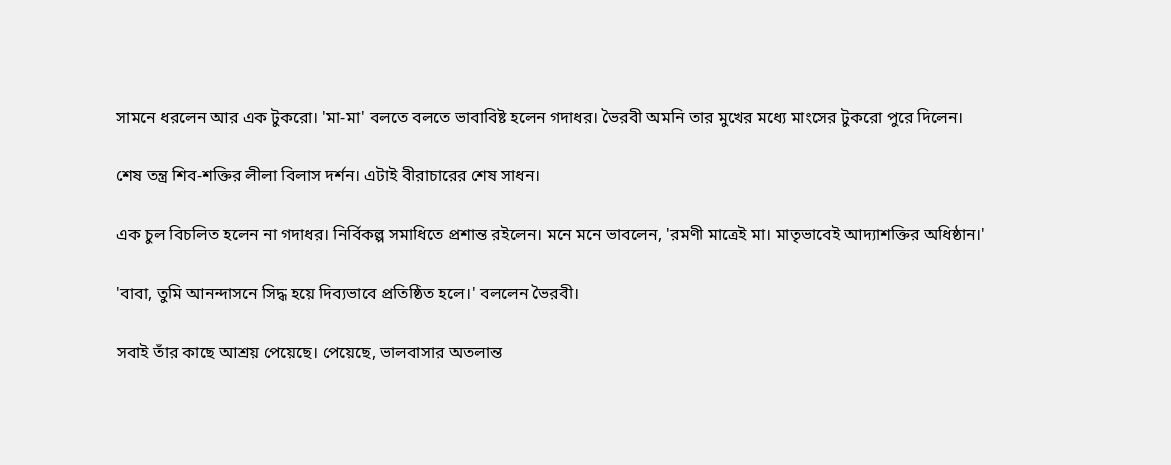সামনে ধরলেন আর এক টুকরো। 'মা-মা' বলতে বলতে ভাবাবিষ্ট হলেন গদাধর। ভৈরবী অমনি তার মুখের মধ্যে মাংসের টুকরো পুরে দিলেন।

শেষ তন্ত্র শিব-শক্তির লীলা বিলাস দর্শন। এটাই বীরাচারের শেষ সাধন।

এক চুল বিচলিত হলেন না গদাধর। নির্বিকল্প সমাধিতে প্রশান্ত রইলেন। মনে মনে ভাবলেন, 'রমণী মাত্রেই মা। মাতৃভাবেই আদ্যাশক্তির অধিষ্ঠান।'

'বাবা, তুমি আনন্দাসনে সিদ্ধ হয়ে দিব্যভাবে প্রতিষ্ঠিত হলে।' বললেন ভৈরবী।

সবাই তাঁর কাছে আশ্রয় পেয়েছে। পেয়েছে, ভালবাসার অতলান্ত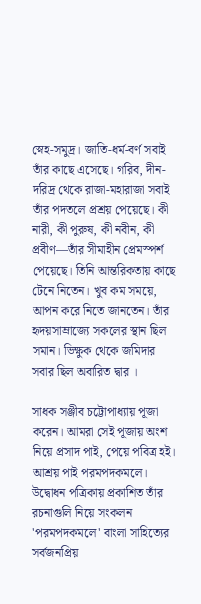স্নেহ-সমুদ্র। জাতি-ধর্ম-বর্ণ সবাই তাঁর কাছে এসেছে। গরিব, দীন-দরিদ্র থেকে রাজা-মহারাজা সবাই তাঁর পদতলে প্রশ্রয় পেয়েছে। কী নারী, কী পুরুষ, কী নবীন, কী প্রবীণ—তাঁর সীমাহীন প্রেমস্পর্শ পেয়েছে। তিনি আন্তরিকতায় কাছে টেনে নিতেন। খুব কম সময়ে, আপন করে নিতে জানতেন। তাঁর হৃদয়সাম্রাজ্যে সকলের স্থান ছিল সমান। ভিক্ষুক থেকে জমিদার সবার ছিল অবারিত দ্বার ।

সাধক সঞ্জীব চট্টোপাধ্যায় পূজা করেন। আমরা সেই পূজায় অংশ নিয়ে প্রসাদ পাই, পেয়ে পবিত্র হই। আশ্রয় পাই পরমপদকমলে। উদ্বোধন পত্রিকায় প্রকাশিত তাঁর রচনাগুলি নিয়ে সংকলন 'পরমপদকমলে' বাংলা সাহিত্যের সর্বজনপ্রিয়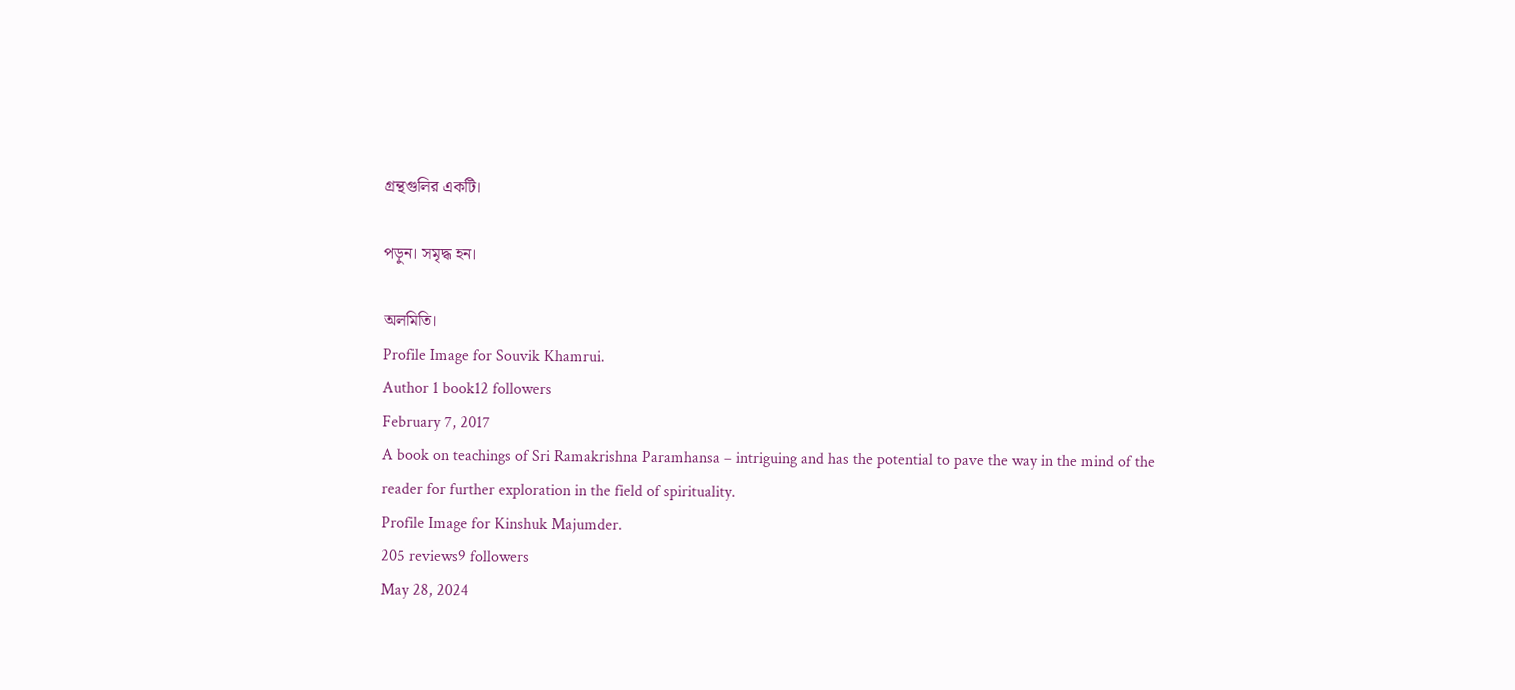গ্রন্থগুলির একটি।

পড়ুন। সমৃদ্ধ হন।

অলমিতি।
Profile Image for Souvik Khamrui.
Author 1 book12 followers
February 7, 2017
A book on teachings of Sri Ramakrishna Paramhansa – intriguing and has the potential to pave the way in the mind of the reader for further exploration in the field of spirituality.
Profile Image for Kinshuk Majumder.
205 reviews9 followers
May 28, 2024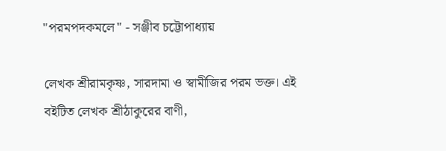"পরমপদকমলে" - সঞ্জীব চট্টোপাধ্যায়

লেখক শ্রীরামকৃষ্ণ, সারদামা ও স্বামীজির পরম ভক্ত। এই বইটিত লেখক শ্রীঠাকুরের বাণী,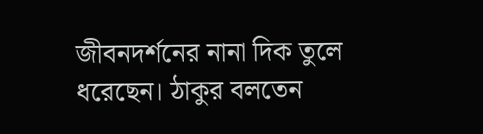জীবনদর্শনের নানা দিক তুলে ধরেছেন। ঠাকুর বলতেন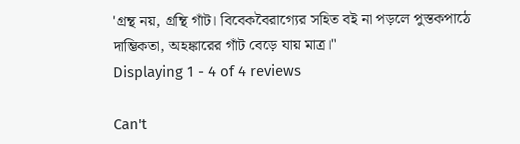'গ্ৰন্থ নয়, গ্ৰন্থি গাঁট। বিবেকবৈরাগ্যের সহিত বই না পড়লে পুস্তকপাঠে দাম্ভিকতা, অহঙ্কারের গাঁট বেড়ে যায় মাত্র।"
Displaying 1 - 4 of 4 reviews

Can't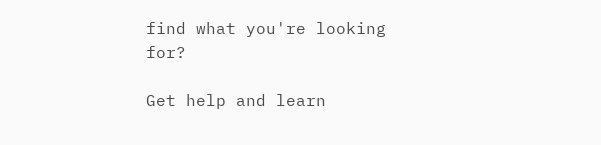find what you're looking for?

Get help and learn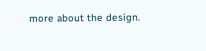more about the design.